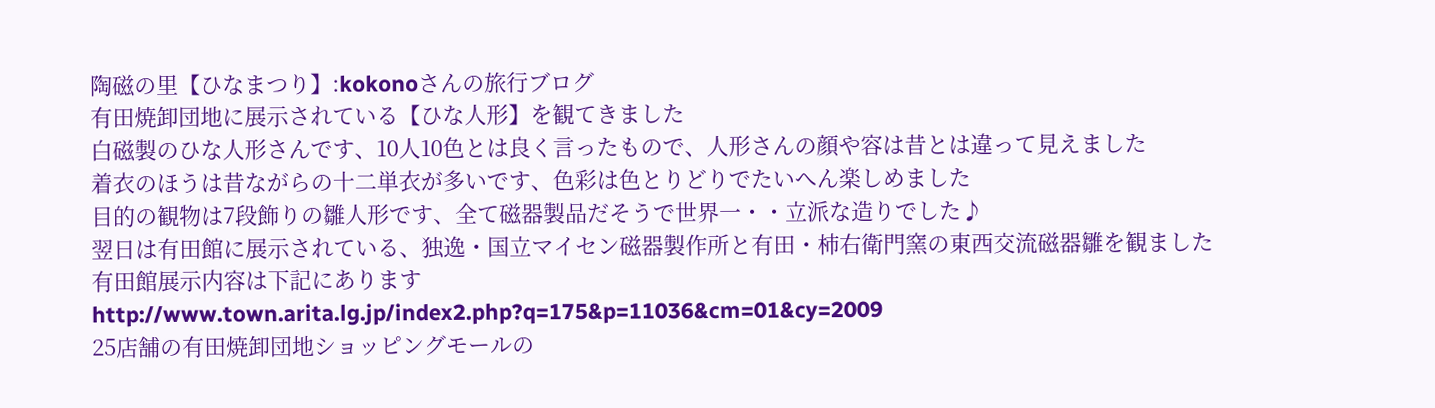陶磁の里【ひなまつり】:kokonoさんの旅行ブログ
有田焼卸団地に展示されている【ひな人形】を観てきました
白磁製のひな人形さんです、10人10色とは良く言ったもので、人形さんの顔や容は昔とは違って見えました
着衣のほうは昔ながらの十二単衣が多いです、色彩は色とりどりでたいへん楽しめました
目的の観物は7段飾りの雛人形です、全て磁器製品だそうで世界一・・立派な造りでした♪
翌日は有田館に展示されている、独逸・国立マイセン磁器製作所と有田・柿右衛門窯の東西交流磁器雛を観ました
有田館展示内容は下記にあります
http://www.town.arita.lg.jp/index2.php?q=175&p=11036&cm=01&cy=2009
25店舗の有田焼卸団地ショッピングモールの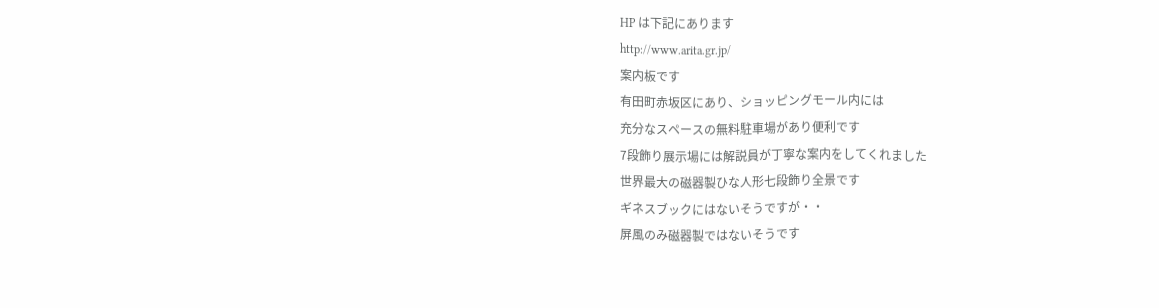HP は下記にあります
http://www.arita.gr.jp/
案内板です
有田町赤坂区にあり、ショッピングモール内には
充分なスペースの無料駐車場があり便利です
7段飾り展示場には解説員が丁寧な案内をしてくれました
世界最大の磁器製ひな人形七段飾り全景です
ギネスブックにはないそうですが・・
屏風のみ磁器製ではないそうです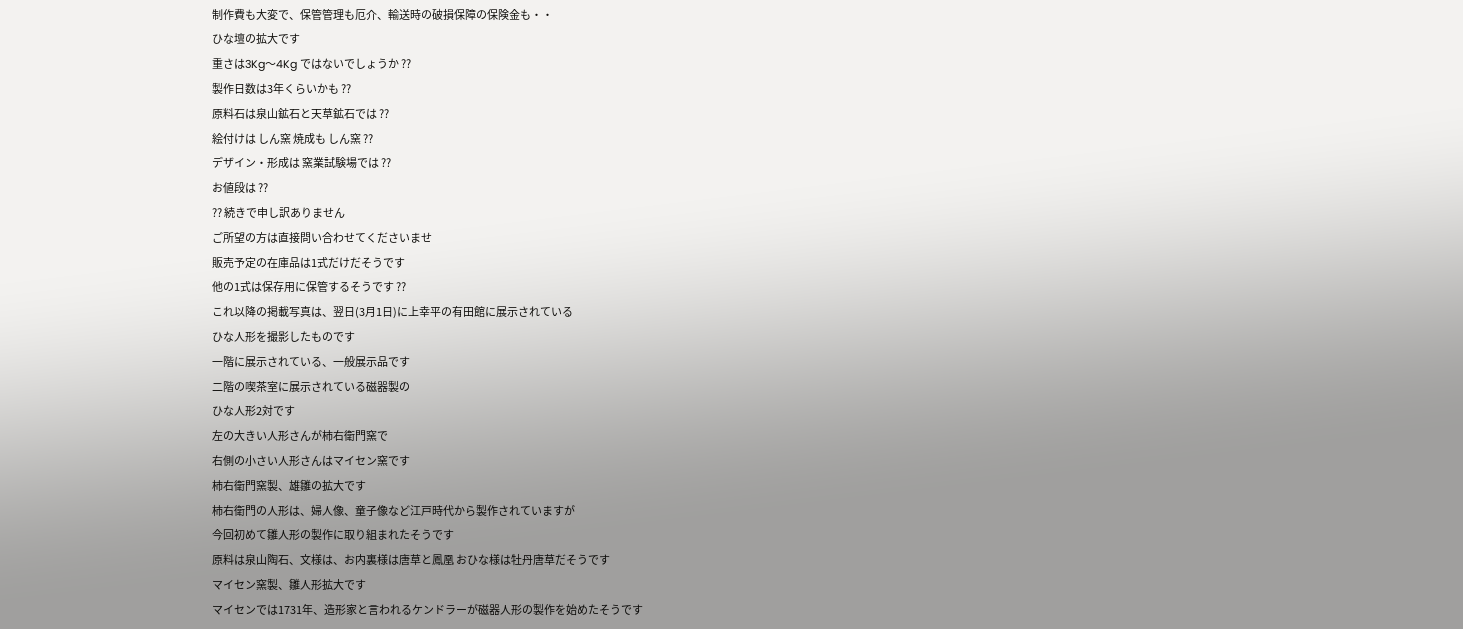制作費も大変で、保管管理も厄介、輸送時の破損保障の保険金も・・
ひな壇の拡大です
重さは3Kg〜4Kg ではないでしょうか ??
製作日数は3年くらいかも ??
原料石は泉山鉱石と天草鉱石では ??
絵付けは しん窯 焼成も しん窯 ??
デザイン・形成は 窯業試験場では ??
お値段は ??
?? 続きで申し訳ありません
ご所望の方は直接問い合わせてくださいませ
販売予定の在庫品は1式だけだそうです
他の1式は保存用に保管するそうです ??
これ以降の掲載写真は、翌日(3月1日)に上幸平の有田館に展示されている
ひな人形を撮影したものです
一階に展示されている、一般展示品です
二階の喫茶室に展示されている磁器製の
ひな人形2対です
左の大きい人形さんが柿右衛門窯で
右側の小さい人形さんはマイセン窯です
柿右衛門窯製、雄雛の拡大です
柿右衛門の人形は、婦人像、童子像など江戸時代から製作されていますが
今回初めて雛人形の製作に取り組まれたそうです
原料は泉山陶石、文様は、お内裏様は唐草と鳳凰 おひな様は牡丹唐草だそうです
マイセン窯製、雛人形拡大です
マイセンでは1731年、造形家と言われるケンドラーが磁器人形の製作を始めたそうです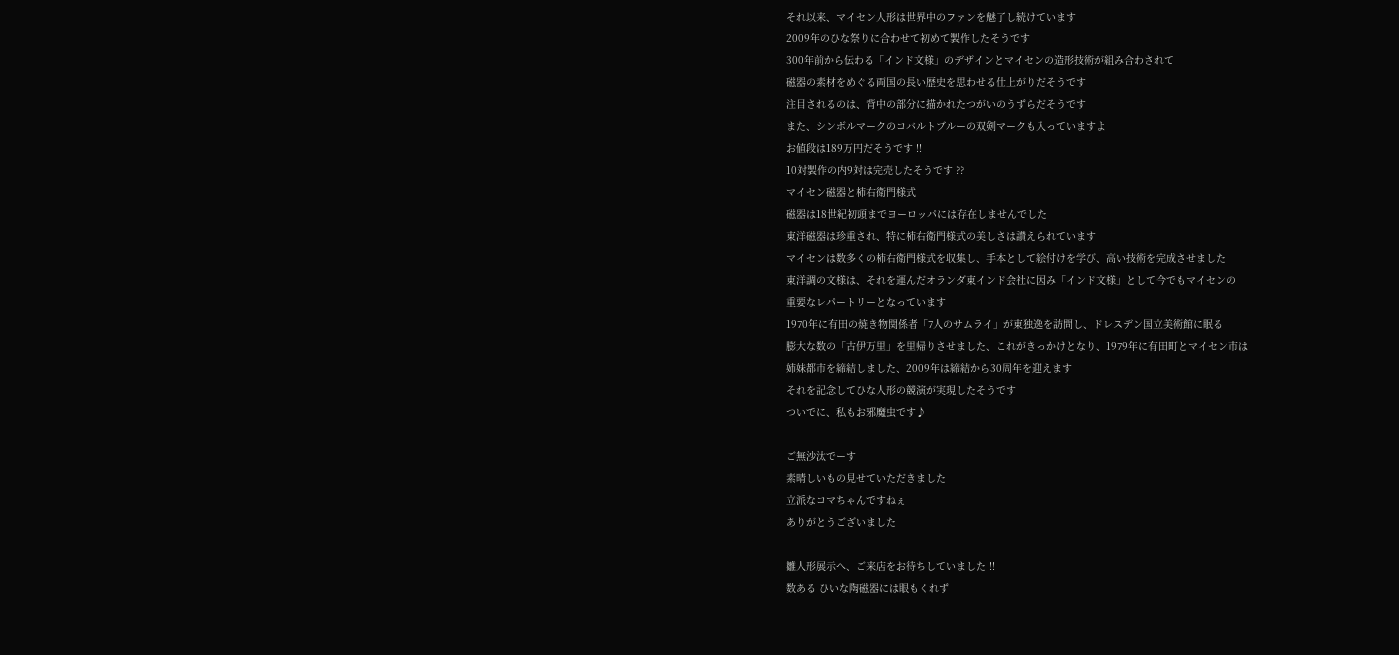それ以来、マイセン人形は世界中のファンを魅了し続けています
2009年のひな祭りに合わせて初めて製作したそうです
300年前から伝わる「インド文様」のデザインとマイセンの造形技術が組み合わされて
磁器の素材をめぐる両国の長い歴史を思わせる仕上がりだそうです
注目されるのは、背中の部分に描かれたつがいのうずらだそうです
また、シンボルマークのコバルトブルーの双剣マークも入っていますよ
お値段は189万円だそうです !!
10対製作の内9対は完売したそうです ??
マイセン磁器と柿右衛門様式
磁器は18世紀初頭までヨーロッパには存在しませんでした
東洋磁器は珍重され、特に柿右衛門様式の美しさは讃えられています
マイセンは数多くの柿右衛門様式を収集し、手本として絵付けを学び、高い技術を完成させました
東洋調の文様は、それを運んだオランダ東インド会社に因み「インド文様」として今でもマイセンの
重要なレパートリーとなっています
1970年に有田の焼き物関係者「7人のサムライ」が東独逸を訪問し、ドレスデン国立美術館に眠る
膨大な数の「古伊万里」を里帰りさせました、これがきっかけとなり、1979年に有田町とマイセン市は
姉妹都市を締結しました、2009年は締結から30周年を迎えます
それを記念してひな人形の競演が実現したそうです
ついでに、私もお邪魔虫です♪

ご無沙汰でーす
素晴しいもの見せていただきました
立派なコマちゃんですねぇ
ありがとうございました

雛人形展示へ、ご来店をお待ちしていました !!
数ある ひいな陶磁器には眼もくれず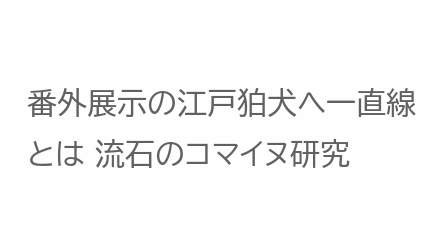番外展示の江戸狛犬へ一直線とは 流石のコマイヌ研究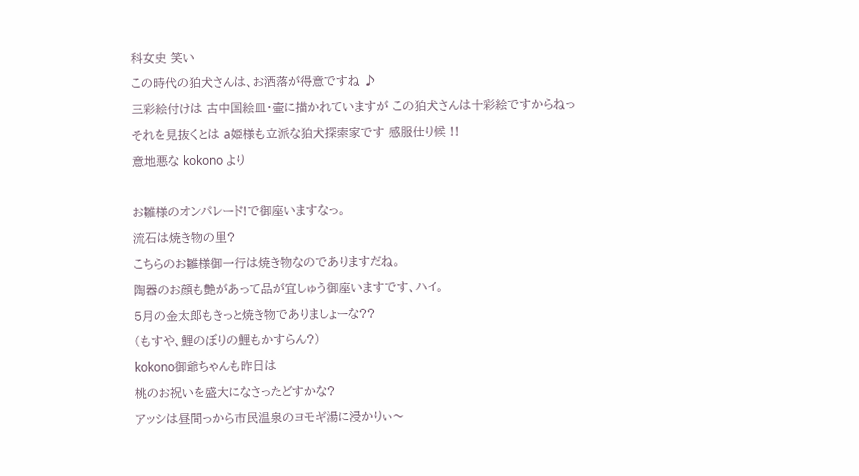科女史 笑い
この時代の狛犬さんは、お洒落が得意ですね ♪
三彩絵付けは 古中国絵皿・壷に描かれていますが この狛犬さんは十彩絵ですからねっ
それを見抜くとは a姫様も立派な狛犬探索家です 感服仕り候 !!
意地悪な kokono より

お雛様のオンパレード!で御座いますなっ。
流石は焼き物の里?
こちらのお雛様御一行は焼き物なのでありますだね。
陶器のお顔も艶があって品が宜しゅう御座いますです、ハイ。
5月の金太郎もきっと焼き物でありましょーな??
(もすや、鯉のぼりの鯉もかすらん?)
kokono御爺ちゃんも昨日は
桃のお祝いを盛大になさったどすかな?
アッシは昼間っから市民温泉のヨモギ湯に浸かりぃ〜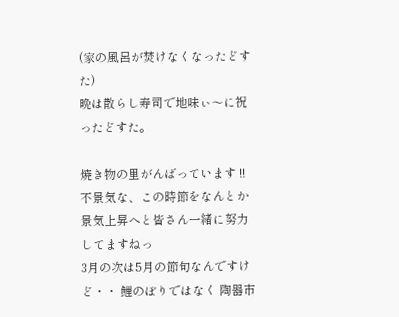(家の風呂が焚けなくなったどすた)
晩は散らし寿司で地味ぃ〜に祝ったどすた。

焼き物の里がんばっています !!
不景気な、この時節をなんとか景気上昇へと皆さん一緒に努力してますねっ
3月の次は5月の節句なんですけど・・ 鯉のぼりではなく 陶器市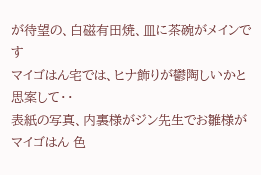が待望の、白磁有田焼、皿に茶碗がメインです
マイゴはん宅では、ヒナ飾りが鬱陶しいかと思案して・・
表紙の写真、内裏様がジン先生でお雛様がマイゴはん 色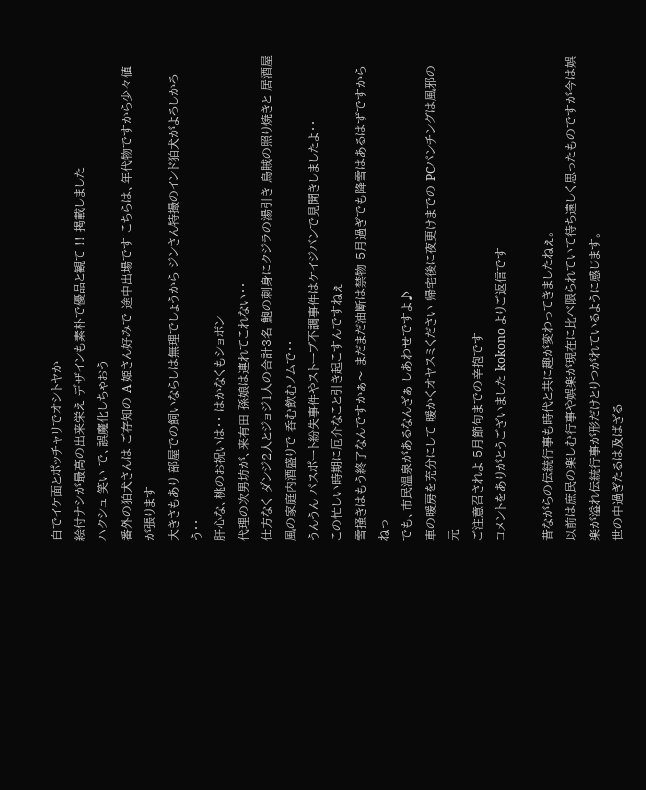白でイケ面とポッチャリでオシトヤか
絵付ナシが最高の出来栄え デザインも素朴で優品と観て !! 掲載しました
ハクシュ 笑い で、誤魔化しちゃおう
番外の狛犬さんは ご存知の A 姫さん好みで 途中出場です こちらは、年代物ですから少々値が張ります
大きさもあり 部屋での飼いならしは無理でしょうから ジンさん特撮のインド狛犬がよろしかろう・・
肝心な、桃のお祝いは・・ はかなくもショボン
代理の次男坊が、来有田 孫娘は連れてこれない・・
仕方なく ダンジ2人とジョジ1人の合計3名 鮑の刺身にクジラの湯引き 烏賊の照り焼きと 居酒屋風の家庭内酒盛りで 呑む飲むノムで・・
うんうん パスポート紛失事件やストーブ不調事件はケイジバンで見聞きしましたよ・・
この忙しい時期に厄介なこと引き起こすんですねぇ
雪掻きはもう終了なんですかぁ〜 まだまだ油断は禁物 5月過ぎでも降雪はあるはずですからねっ
でも、市民温泉があるなんざぁ しあわせですよ♪
車の暖房を充分にして 暖かくオヤスミください 帰宅後に夜更けまでの PCパンチングは風邪の元
ご注意召されよ 5月節句までの辛抱です
コメントをありがとうございました kokono よりご返信です

昔ながらの伝統行事も時代と共に趣が変わってきましたねぇ。
以前は庶民の楽しむ行事や娯楽が現在に比べ限られていて待ち遠しく思ったものですが今は娯楽が溢れ伝統行事が形だけとりつがれているように感じます。
世の中過ぎたるは及ばざる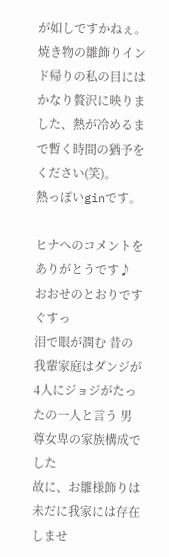が如しですかねぇ。
焼き物の雛飾りインド帰りの私の目にはかなり贅沢に映りました、熱が冷めるまで暫く時間の猶予をください(笑)。
熱っぽいginです。

ヒナへのコメントをありがとうです♪
おおせのとおりです ぐすっ
泪で眼が潤む 昔の我輩家庭はダンジが4人にジョジがたったの一人と言う 男尊女卑の家族構成でした
故に、お雛様飾りは未だに我家には存在しませ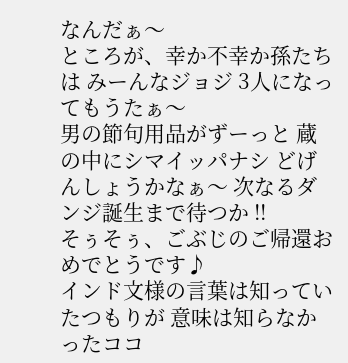なんだぁ〜
ところが、幸か不幸か孫たちは みーんなジョジ 3人になってもうたぁ〜
男の節句用品がずーっと 蔵の中にシマイッパナシ どげんしょうかなぁ〜 次なるダンジ誕生まで待つか !!
そぅそぅ、ごぶじのご帰還おめでとうです♪
インド文様の言葉は知っていたつもりが 意味は知らなかったココ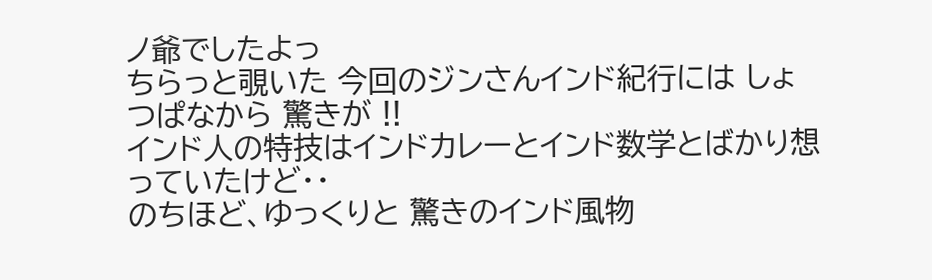ノ爺でしたよっ
ちらっと覗いた 今回のジンさんインド紀行には しょつぱなから 驚きが !!
インド人の特技はインドカレーとインド数学とばかり想っていたけど・・
のちほど、ゆっくりと 驚きのインド風物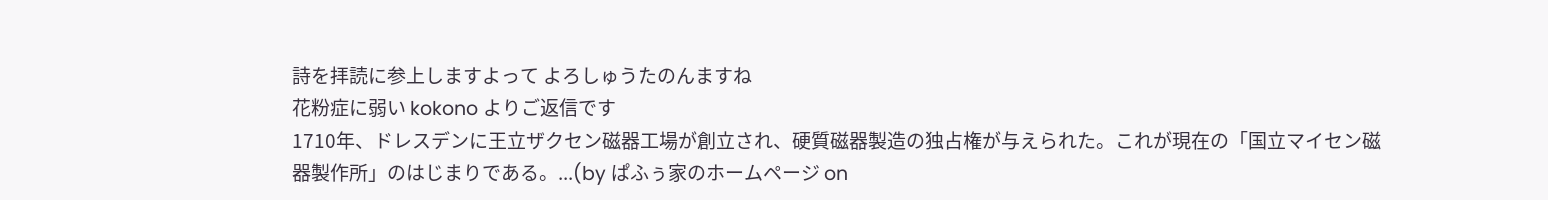詩を拝読に参上しますよって よろしゅうたのんますね
花粉症に弱い kokono よりご返信です
1710年、ドレスデンに王立ザクセン磁器工場が創立され、硬質磁器製造の独占権が与えられた。これが現在の「国立マイセン磁器製作所」のはじまりである。...(by ぱふぅ家のホームページ on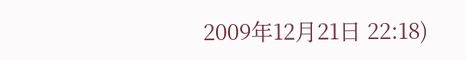2009年12月21日 22:18)